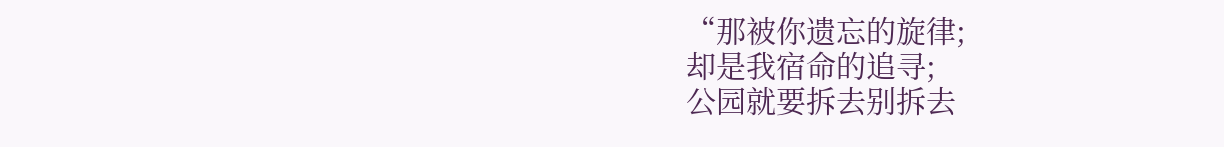“那被你遗忘的旋律;
却是我宿命的追寻;
公园就要拆去别拆去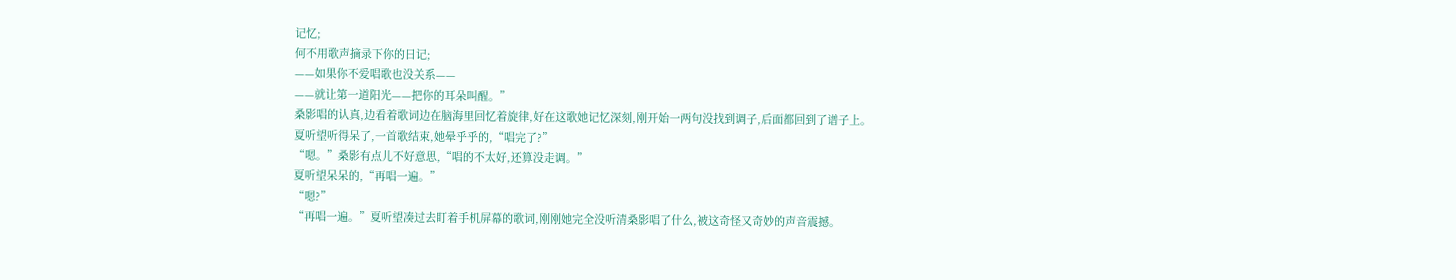记忆;
何不用歌声摘录下你的日记;
——如果你不爱唱歌也没关系——
——就让第一道阳光——把你的耳朵叫醒。”
桑影唱的认真,边看着歌词边在脑海里回忆着旋律,好在这歌她记忆深刻,刚开始一两句没找到调子,后面都回到了谱子上。
夏听望听得呆了,一首歌结束,她晕乎乎的,“唱完了?”
“嗯。”桑影有点儿不好意思,“唱的不太好,还算没走调。”
夏听望呆呆的,“再唱一遍。”
“嗯?”
“再唱一遍。”夏听望凑过去盯着手机屏幕的歌词,刚刚她完全没听清桑影唱了什么,被这奇怪又奇妙的声音震撼。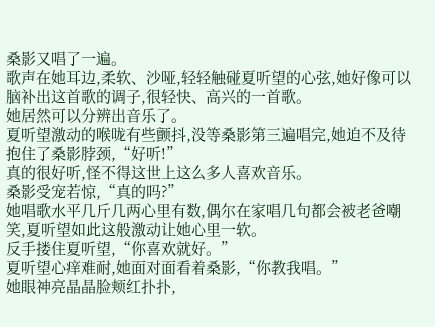桑影又唱了一遍。
歌声在她耳边,柔软、沙哑,轻轻触碰夏听望的心弦,她好像可以脑补出这首歌的调子,很轻快、高兴的一首歌。
她居然可以分辨出音乐了。
夏听望激动的喉咙有些颤抖,没等桑影第三遍唱完,她迫不及待抱住了桑影脖颈,“好听!”
真的很好听,怪不得这世上这么多人喜欢音乐。
桑影受宠若惊,“真的吗?”
她唱歌水平几斤几两心里有数,偶尔在家唱几句都会被老爸嘲笑,夏听望如此这般激动让她心里一软。
反手搂住夏听望,“你喜欢就好。”
夏听望心痒难耐,她面对面看着桑影,“你教我唱。”
她眼神亮晶晶脸颊红扑扑,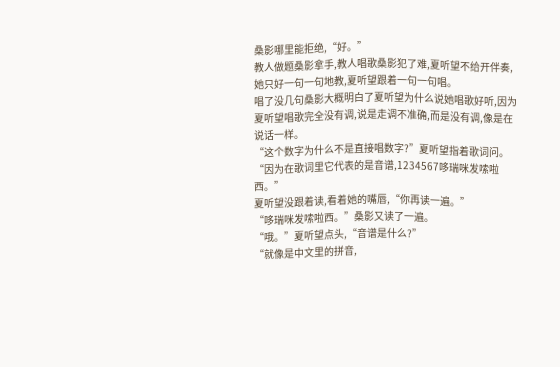桑影哪里能拒绝,“好。”
教人做题桑影拿手,教人唱歌桑影犯了难,夏听望不给开伴奏,她只好一句一句地教,夏听望跟着一句一句唱。
唱了没几句桑影大概明白了夏听望为什么说她唱歌好听,因为夏听望唱歌完全没有调,说是走调不准确,而是没有调,像是在说话一样。
“这个数字为什么不是直接唱数字?”夏听望指着歌词问。
“因为在歌词里它代表的是音谱,1234567哆瑞咪发嗦啦西。”
夏听望没跟着读,看着她的嘴唇,“你再读一遍。”
“哆瑞咪发嗦啦西。”桑影又读了一遍。
“哦。”夏听望点头,“音谱是什么?”
“就像是中文里的拼音,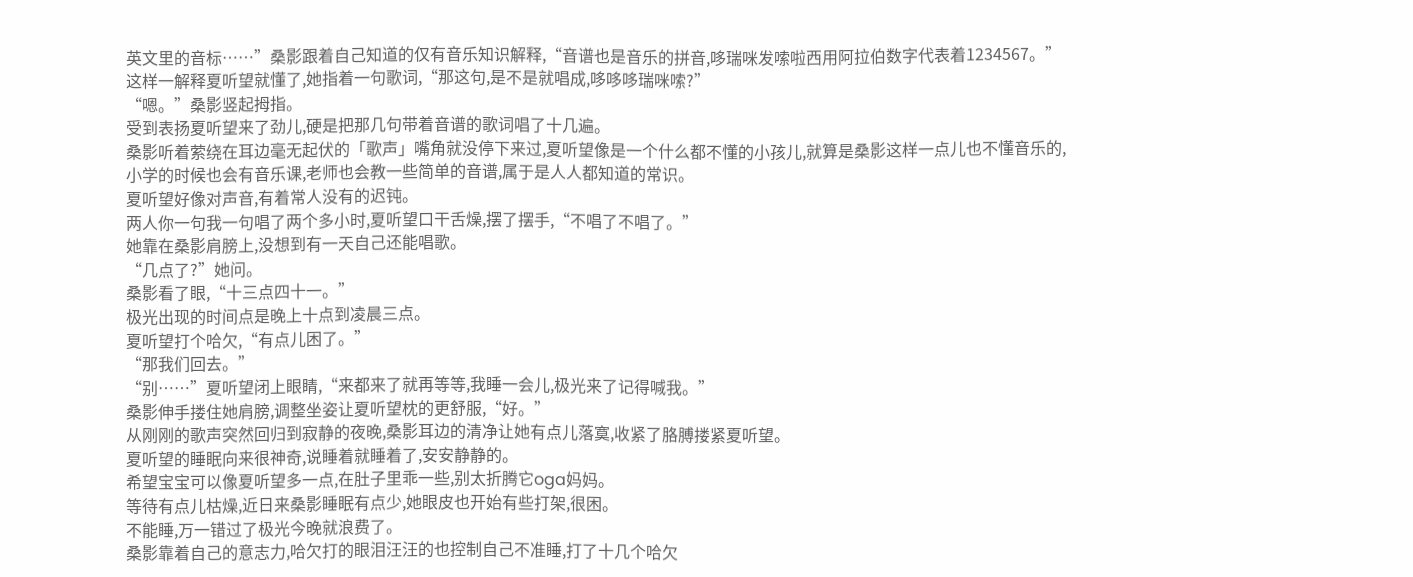英文里的音标……”桑影跟着自己知道的仅有音乐知识解释,“音谱也是音乐的拼音,哆瑞咪发嗦啦西用阿拉伯数字代表着1234567。”
这样一解释夏听望就懂了,她指着一句歌词,“那这句,是不是就唱成,哆哆哆瑞咪嗦?”
“嗯。”桑影竖起拇指。
受到表扬夏听望来了劲儿,硬是把那几句带着音谱的歌词唱了十几遍。
桑影听着萦绕在耳边毫无起伏的「歌声」嘴角就没停下来过,夏听望像是一个什么都不懂的小孩儿,就算是桑影这样一点儿也不懂音乐的,小学的时候也会有音乐课,老师也会教一些简单的音谱,属于是人人都知道的常识。
夏听望好像对声音,有着常人没有的迟钝。
两人你一句我一句唱了两个多小时,夏听望口干舌燥,摆了摆手,“不唱了不唱了。”
她靠在桑影肩膀上,没想到有一天自己还能唱歌。
“几点了?”她问。
桑影看了眼,“十三点四十一。”
极光出现的时间点是晚上十点到凌晨三点。
夏听望打个哈欠,“有点儿困了。”
“那我们回去。”
“别……”夏听望闭上眼睛,“来都来了就再等等,我睡一会儿,极光来了记得喊我。”
桑影伸手搂住她肩膀,调整坐姿让夏听望枕的更舒服,“好。”
从刚刚的歌声突然回归到寂静的夜晚,桑影耳边的清净让她有点儿落寞,收紧了胳膊搂紧夏听望。
夏听望的睡眠向来很神奇,说睡着就睡着了,安安静静的。
希望宝宝可以像夏听望多一点,在肚子里乖一些,别太折腾它oga妈妈。
等待有点儿枯燥,近日来桑影睡眠有点少,她眼皮也开始有些打架,很困。
不能睡,万一错过了极光今晚就浪费了。
桑影靠着自己的意志力,哈欠打的眼泪汪汪的也控制自己不准睡,打了十几个哈欠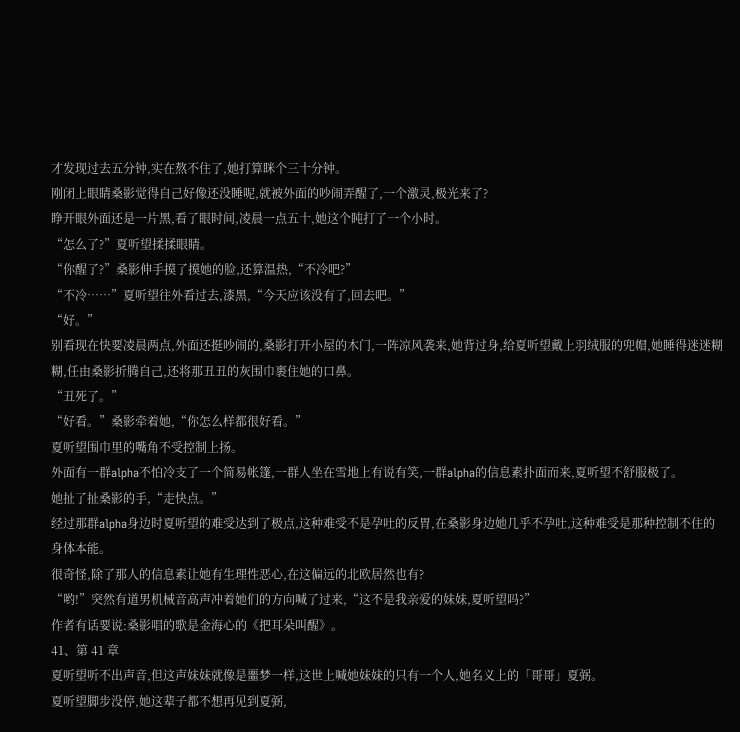才发现过去五分钟,实在熬不住了,她打算眯个三十分钟。
刚闭上眼睛桑影觉得自己好像还没睡呢,就被外面的吵闹弄醒了,一个激灵,极光来了?
睁开眼外面还是一片黑,看了眼时间,凌晨一点五十,她这个盹打了一个小时。
“怎么了?”夏听望揉揉眼睛。
“你醒了?”桑影伸手摸了摸她的脸,还算温热,“不冷吧?”
“不冷……”夏听望往外看过去,漆黑,“今天应该没有了,回去吧。”
“好。”
别看现在快要凌晨两点,外面还挺吵闹的,桑影打开小屋的木门,一阵凉风袭来,她背过身,给夏听望戴上羽绒服的兜帽,她睡得迷迷糊糊,任由桑影折腾自己,还将那丑丑的灰围巾裹住她的口鼻。
“丑死了。”
“好看。”桑影牵着她,“你怎么样都很好看。”
夏听望围巾里的嘴角不受控制上扬。
外面有一群alpha不怕冷支了一个简易帐篷,一群人坐在雪地上有说有笑,一群alpha的信息素扑面而来,夏听望不舒服极了。
她扯了扯桑影的手,“走快点。”
经过那群alpha身边时夏听望的难受达到了极点,这种难受不是孕吐的反胃,在桑影身边她几乎不孕吐,这种难受是那种控制不住的身体本能。
很奇怪,除了那人的信息素让她有生理性恶心,在这偏远的北欧居然也有?
“哟!”突然有道男机械音高声冲着她们的方向喊了过来,“这不是我亲爱的妹妹,夏听望吗?”
作者有话要说:桑影唱的歌是金海心的《把耳朵叫醒》。
41、第 41 章
夏听望听不出声音,但这声妹妹就像是噩梦一样,这世上喊她妹妹的只有一个人,她名义上的「哥哥」夏弼。
夏听望脚步没停,她这辈子都不想再见到夏弼,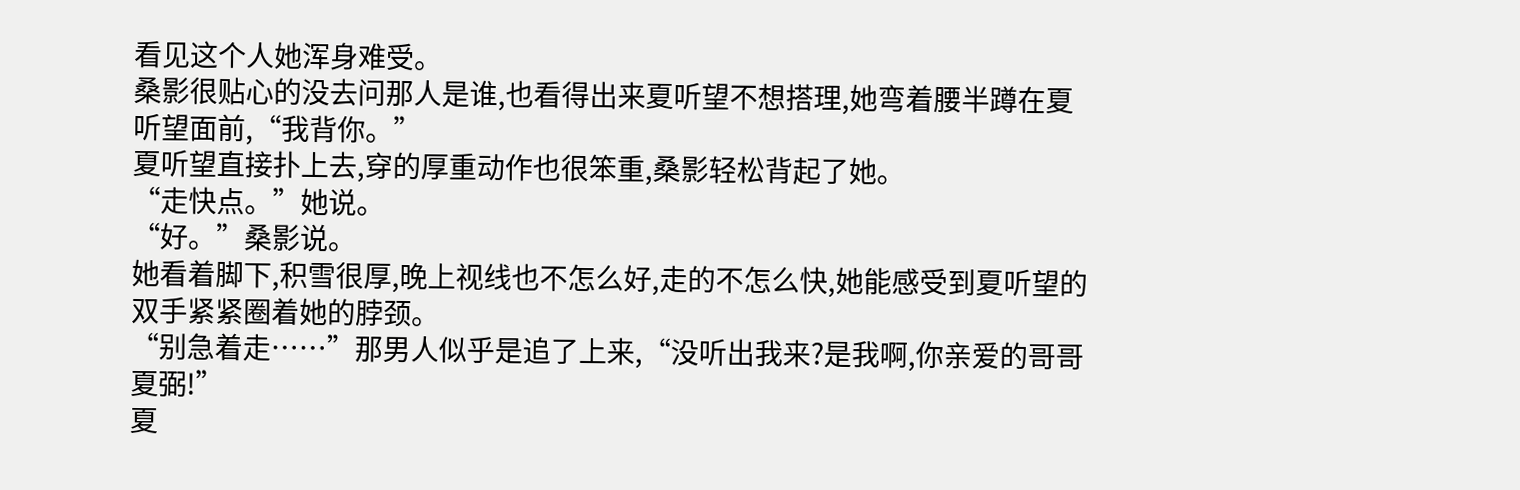看见这个人她浑身难受。
桑影很贴心的没去问那人是谁,也看得出来夏听望不想搭理,她弯着腰半蹲在夏听望面前,“我背你。”
夏听望直接扑上去,穿的厚重动作也很笨重,桑影轻松背起了她。
“走快点。”她说。
“好。”桑影说。
她看着脚下,积雪很厚,晚上视线也不怎么好,走的不怎么快,她能感受到夏听望的双手紧紧圈着她的脖颈。
“别急着走……”那男人似乎是追了上来,“没听出我来?是我啊,你亲爱的哥哥夏弼!”
夏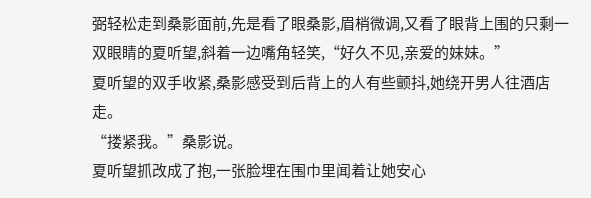弼轻松走到桑影面前,先是看了眼桑影,眉梢微调,又看了眼背上围的只剩一双眼睛的夏听望,斜着一边嘴角轻笑,“好久不见,亲爱的妹妹。”
夏听望的双手收紧,桑影感受到后背上的人有些颤抖,她绕开男人往酒店走。
“搂紧我。”桑影说。
夏听望抓改成了抱,一张脸埋在围巾里闻着让她安心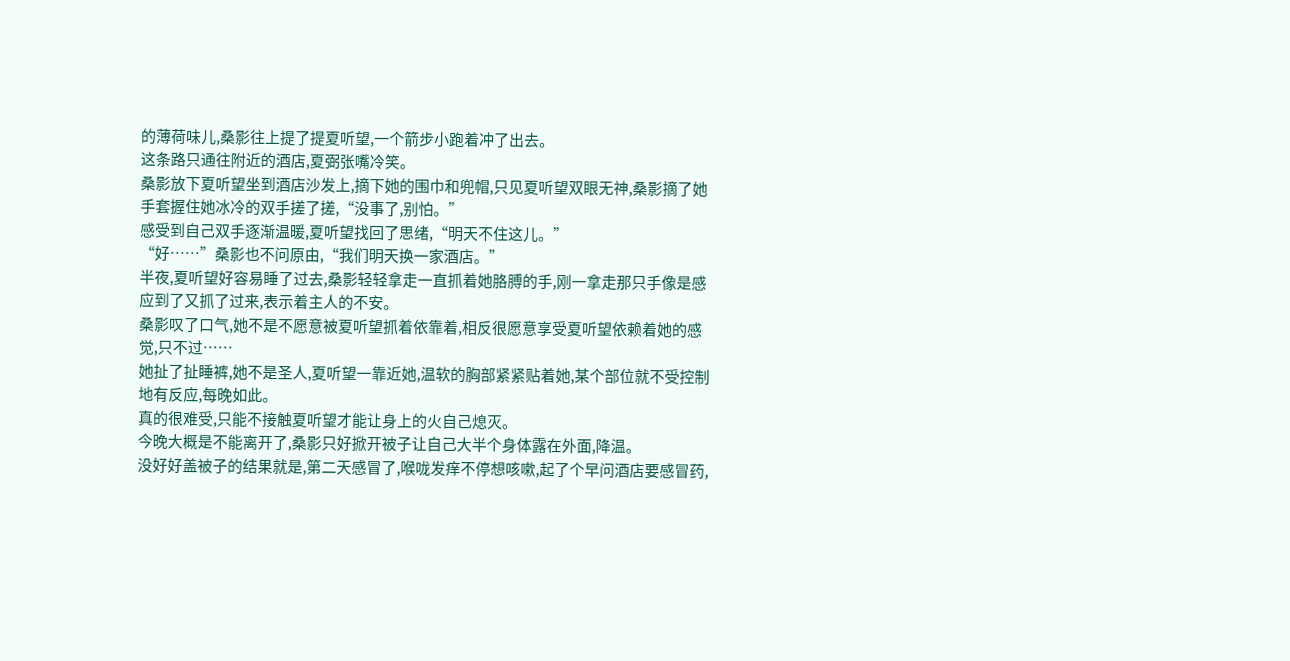的薄荷味儿,桑影往上提了提夏听望,一个箭步小跑着冲了出去。
这条路只通往附近的酒店,夏弼张嘴冷笑。
桑影放下夏听望坐到酒店沙发上,摘下她的围巾和兜帽,只见夏听望双眼无神,桑影摘了她手套握住她冰冷的双手搓了搓,“没事了,别怕。”
感受到自己双手逐渐温暖,夏听望找回了思绪,“明天不住这儿。”
“好……”桑影也不问原由,“我们明天换一家酒店。”
半夜,夏听望好容易睡了过去,桑影轻轻拿走一直抓着她胳膊的手,刚一拿走那只手像是感应到了又抓了过来,表示着主人的不安。
桑影叹了口气,她不是不愿意被夏听望抓着依靠着,相反很愿意享受夏听望依赖着她的感觉,只不过……
她扯了扯睡裤,她不是圣人,夏听望一靠近她,温软的胸部紧紧贴着她,某个部位就不受控制地有反应,每晚如此。
真的很难受,只能不接触夏听望才能让身上的火自己熄灭。
今晚大概是不能离开了,桑影只好掀开被子让自己大半个身体露在外面,降温。
没好好盖被子的结果就是,第二天感冒了,喉咙发痒不停想咳嗽,起了个早问酒店要感冒药,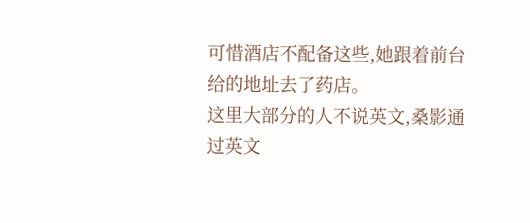可惜酒店不配备这些,她跟着前台给的地址去了药店。
这里大部分的人不说英文,桑影通过英文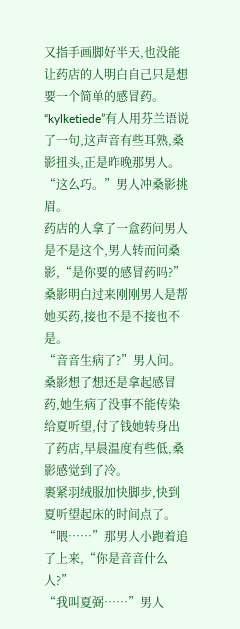又指手画脚好半天,也没能让药店的人明白自己只是想要一个简单的感冒药。
“kylketiede”有人用芬兰语说了一句,这声音有些耳熟,桑影扭头,正是昨晚那男人。
“这么巧。”男人冲桑影挑眉。
药店的人拿了一盒药问男人是不是这个,男人转而问桑影,“是你要的感冒药吗?”
桑影明白过来刚刚男人是帮她买药,接也不是不接也不是。
“音音生病了?”男人问。
桑影想了想还是拿起感冒药,她生病了没事不能传染给夏听望,付了钱她转身出了药店,早晨温度有些低,桑影感觉到了冷。
裹紧羽绒服加快脚步,快到夏听望起床的时间点了。
“喂……”那男人小跑着追了上来,“你是音音什么人?”
“我叫夏弼……”男人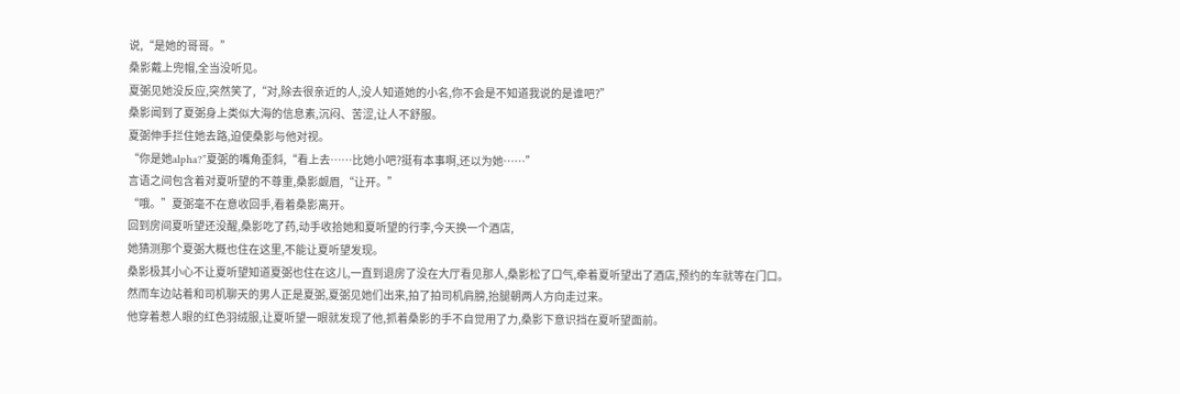说,“是她的哥哥。”
桑影戴上兜帽,全当没听见。
夏弼见她没反应,突然笑了,“对,除去很亲近的人,没人知道她的小名,你不会是不知道我说的是谁吧?”
桑影闻到了夏弼身上类似大海的信息素,沉闷、苦涩,让人不舒服。
夏弼伸手拦住她去路,迫使桑影与他对视。
“你是她alpha?”夏弼的嘴角歪斜,“看上去……比她小吧?挺有本事啊,还以为她……”
言语之间包含着对夏听望的不尊重,桑影觑眉,“让开。”
“哦。”夏弼毫不在意收回手,看着桑影离开。
回到房间夏听望还没醒,桑影吃了药,动手收拾她和夏听望的行李,今天换一个酒店,
她猜测那个夏弼大概也住在这里,不能让夏听望发现。
桑影极其小心不让夏听望知道夏弼也住在这儿,一直到退房了没在大厅看见那人,桑影松了口气,牵着夏听望出了酒店,预约的车就等在门口。
然而车边站着和司机聊天的男人正是夏弼,夏弼见她们出来,拍了拍司机肩膀,抬腿朝两人方向走过来。
他穿着惹人眼的红色羽绒服,让夏听望一眼就发现了他,抓着桑影的手不自觉用了力,桑影下意识挡在夏听望面前。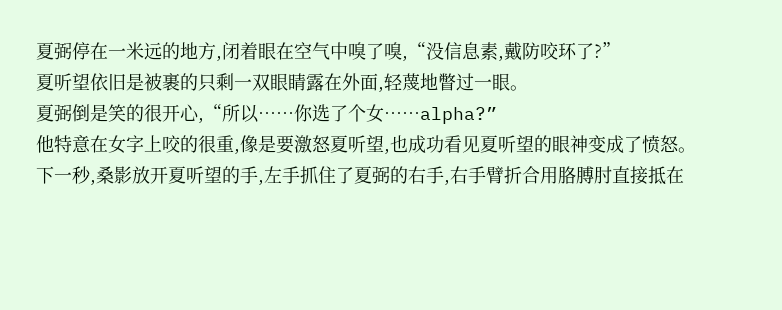夏弼停在一米远的地方,闭着眼在空气中嗅了嗅,“没信息素,戴防咬环了?”
夏听望依旧是被裹的只剩一双眼睛露在外面,轻蔑地瞥过一眼。
夏弼倒是笑的很开心,“所以……你选了个女……alpha?”
他特意在女字上咬的很重,像是要激怒夏听望,也成功看见夏听望的眼神变成了愤怒。
下一秒,桑影放开夏听望的手,左手抓住了夏弼的右手,右手臂折合用胳膊肘直接抵在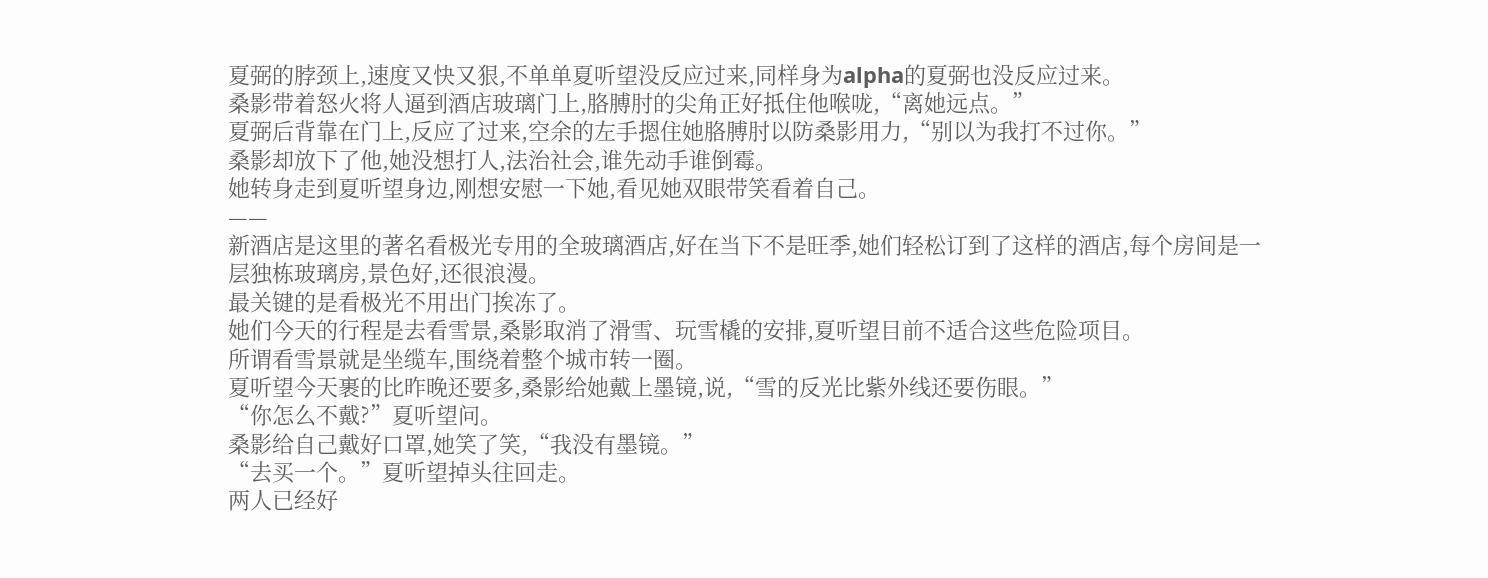夏弼的脖颈上,速度又快又狠,不单单夏听望没反应过来,同样身为alpha的夏弼也没反应过来。
桑影带着怒火将人逼到酒店玻璃门上,胳膊肘的尖角正好抵住他喉咙,“离她远点。”
夏弼后背靠在门上,反应了过来,空余的左手摁住她胳膊肘以防桑影用力,“别以为我打不过你。”
桑影却放下了他,她没想打人,法治社会,谁先动手谁倒霉。
她转身走到夏听望身边,刚想安慰一下她,看见她双眼带笑看着自己。
——
新酒店是这里的著名看极光专用的全玻璃酒店,好在当下不是旺季,她们轻松订到了这样的酒店,每个房间是一层独栋玻璃房,景色好,还很浪漫。
最关键的是看极光不用出门挨冻了。
她们今天的行程是去看雪景,桑影取消了滑雪、玩雪橇的安排,夏听望目前不适合这些危险项目。
所谓看雪景就是坐缆车,围绕着整个城市转一圈。
夏听望今天裹的比昨晚还要多,桑影给她戴上墨镜,说,“雪的反光比紫外线还要伤眼。”
“你怎么不戴?”夏听望问。
桑影给自己戴好口罩,她笑了笑,“我没有墨镜。”
“去买一个。”夏听望掉头往回走。
两人已经好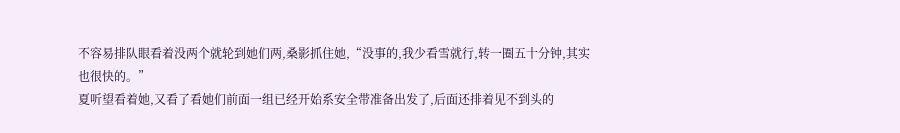不容易排队眼看着没两个就轮到她们两,桑影抓住她,“没事的,我少看雪就行,转一圈五十分钟,其实也很快的。”
夏听望看着她,又看了看她们前面一组已经开始系安全带准备出发了,后面还排着见不到头的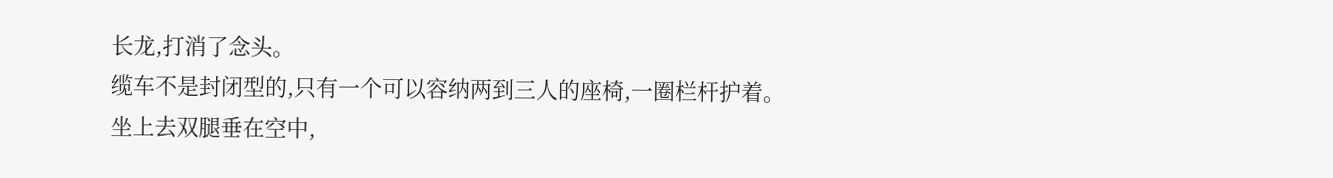长龙,打消了念头。
缆车不是封闭型的,只有一个可以容纳两到三人的座椅,一圈栏杆护着。
坐上去双腿垂在空中,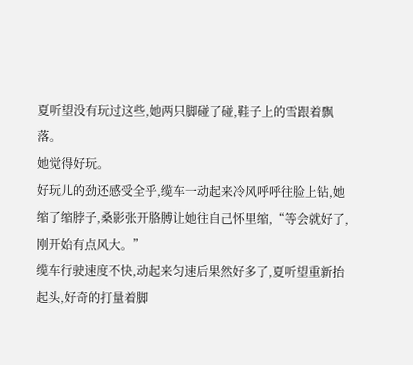夏听望没有玩过这些,她两只脚碰了碰,鞋子上的雪跟着飘落。
她觉得好玩。
好玩儿的劲还感受全乎,缆车一动起来冷风呼呼往脸上钻,她缩了缩脖子,桑影张开胳膊让她往自己怀里缩,“等会就好了,刚开始有点风大。”
缆车行驶速度不快,动起来匀速后果然好多了,夏听望重新抬起头,好奇的打量着脚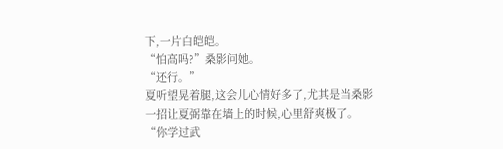下,一片白皑皑。
“怕高吗?”桑影问她。
“还行。”
夏听望晃着腿,这会儿心情好多了,尤其是当桑影一招让夏弼靠在墙上的时候,心里舒爽极了。
“你学过武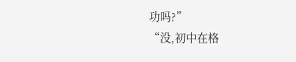功吗?”
“没,初中在格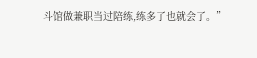斗馆做兼职当过陪练,练多了也就会了。”